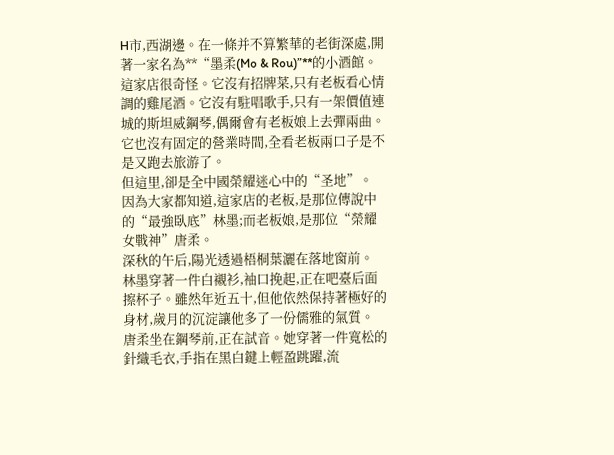H市,西湖邊。在一條并不算繁華的老街深處,開著一家名為**“墨柔(Mo & Rou)”**的小酒館。
這家店很奇怪。它沒有招牌菜,只有老板看心情調的雞尾酒。它沒有駐唱歌手,只有一架價值連城的斯坦威鋼琴,偶爾會有老板娘上去彈兩曲。它也沒有固定的營業時間,全看老板兩口子是不是又跑去旅游了。
但這里,卻是全中國榮耀迷心中的“圣地”。
因為大家都知道,這家店的老板,是那位傳說中的“最強臥底”林墨;而老板娘,是那位“榮耀女戰神”唐柔。
深秋的午后,陽光透過梧桐葉灑在落地窗前。
林墨穿著一件白襯衫,袖口挽起,正在吧臺后面擦杯子。雖然年近五十,但他依然保持著極好的身材,歲月的沉淀讓他多了一份儒雅的氣質。
唐柔坐在鋼琴前,正在試音。她穿著一件寬松的針織毛衣,手指在黑白鍵上輕盈跳躍,流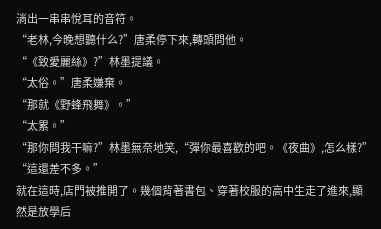淌出一串串悅耳的音符。
“老林,今晚想聽什么?”唐柔停下來,轉頭問他。
“《致愛麗絲》?”林墨提議。
“太俗。”唐柔嫌棄。
“那就《野蜂飛舞》。”
“太累。”
“那你問我干嘛?”林墨無奈地笑,“彈你最喜歡的吧。《夜曲》,怎么樣?”
“這還差不多。”
就在這時,店門被推開了。幾個背著書包、穿著校服的高中生走了進來,顯然是放學后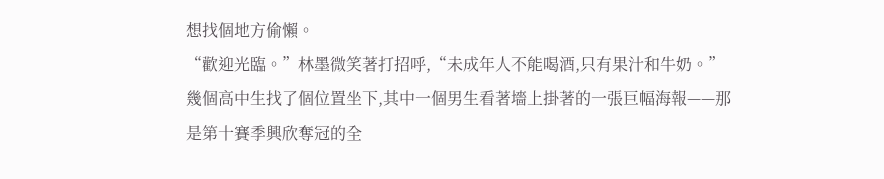想找個地方偷懶。
“歡迎光臨。”林墨微笑著打招呼,“未成年人不能喝酒,只有果汁和牛奶。”
幾個高中生找了個位置坐下,其中一個男生看著墻上掛著的一張巨幅海報——那是第十賽季興欣奪冠的全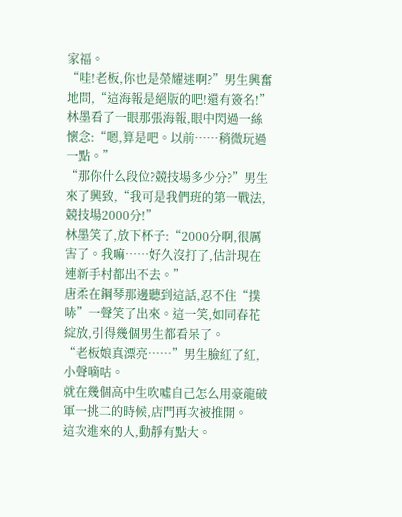家福。
“哇!老板,你也是榮耀迷啊?”男生興奮地問,“這海報是絕版的吧!還有簽名!”
林墨看了一眼那張海報,眼中閃過一絲懷念:“嗯,算是吧。以前……稍微玩過一點。”
“那你什么段位?競技場多少分?”男生來了興致,“我可是我們班的第一戰法,競技場2000分!”
林墨笑了,放下杯子:“2000分啊,很厲害了。我嘛……好久沒打了,估計現在連新手村都出不去。”
唐柔在鋼琴那邊聽到這話,忍不住“撲哧”一聲笑了出來。這一笑,如同春花綻放,引得幾個男生都看呆了。
“老板娘真漂亮……”男生臉紅了紅,小聲嘀咕。
就在幾個高中生吹噓自己怎么用豪龍破軍一挑二的時候,店門再次被推開。
這次進來的人,動靜有點大。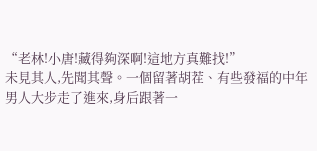“老林!小唐!藏得夠深啊!這地方真難找!”
未見其人,先聞其聲。一個留著胡茬、有些發福的中年男人大步走了進來,身后跟著一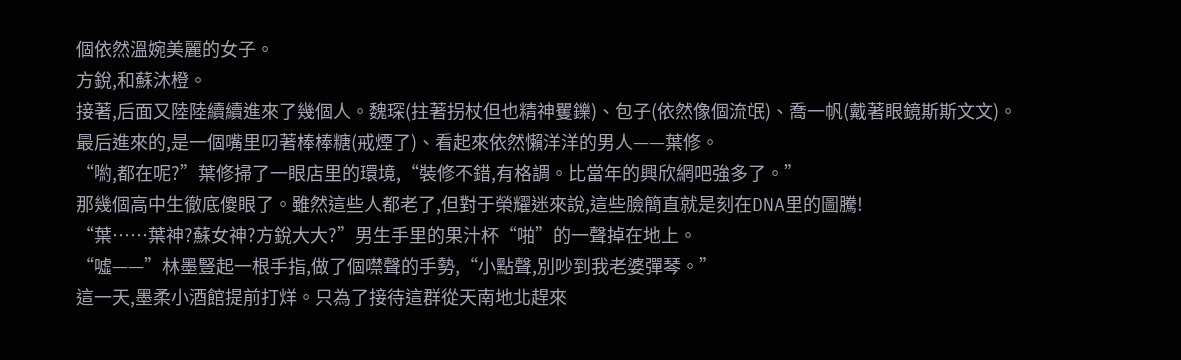個依然溫婉美麗的女子。
方銳,和蘇沐橙。
接著,后面又陸陸續續進來了幾個人。魏琛(拄著拐杖但也精神矍鑠)、包子(依然像個流氓)、喬一帆(戴著眼鏡斯斯文文)。
最后進來的,是一個嘴里叼著棒棒糖(戒煙了)、看起來依然懶洋洋的男人——葉修。
“喲,都在呢?”葉修掃了一眼店里的環境,“裝修不錯,有格調。比當年的興欣網吧強多了。”
那幾個高中生徹底傻眼了。雖然這些人都老了,但對于榮耀迷來說,這些臉簡直就是刻在DNA里的圖騰!
“葉……葉神?蘇女神?方銳大大?”男生手里的果汁杯“啪”的一聲掉在地上。
“噓——”林墨豎起一根手指,做了個噤聲的手勢,“小點聲,別吵到我老婆彈琴。”
這一天,墨柔小酒館提前打烊。只為了接待這群從天南地北趕來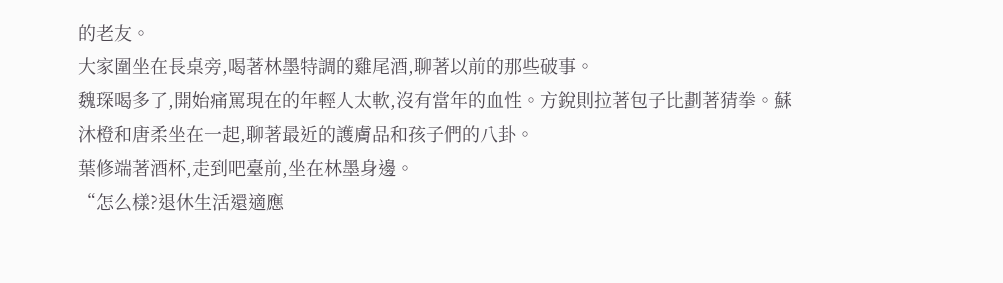的老友。
大家圍坐在長桌旁,喝著林墨特調的雞尾酒,聊著以前的那些破事。
魏琛喝多了,開始痛罵現在的年輕人太軟,沒有當年的血性。方銳則拉著包子比劃著猜拳。蘇沐橙和唐柔坐在一起,聊著最近的護膚品和孩子們的八卦。
葉修端著酒杯,走到吧臺前,坐在林墨身邊。
“怎么樣?退休生活還適應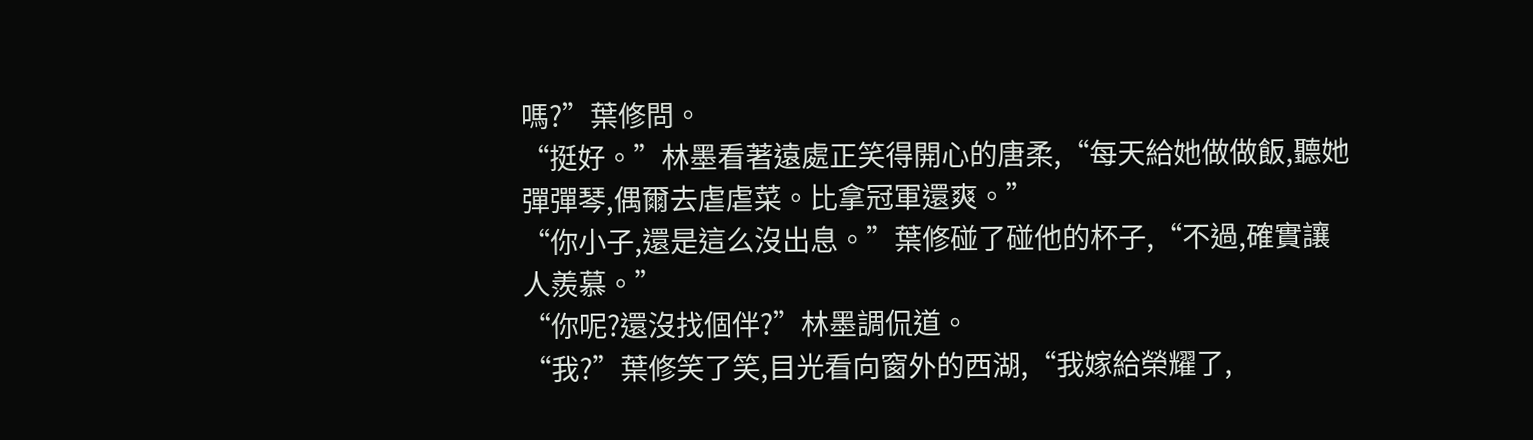嗎?”葉修問。
“挺好。”林墨看著遠處正笑得開心的唐柔,“每天給她做做飯,聽她彈彈琴,偶爾去虐虐菜。比拿冠軍還爽。”
“你小子,還是這么沒出息。”葉修碰了碰他的杯子,“不過,確實讓人羨慕。”
“你呢?還沒找個伴?”林墨調侃道。
“我?”葉修笑了笑,目光看向窗外的西湖,“我嫁給榮耀了,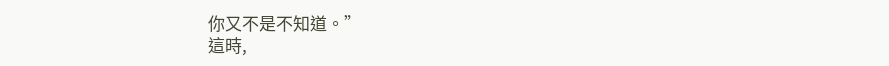你又不是不知道。”
這時,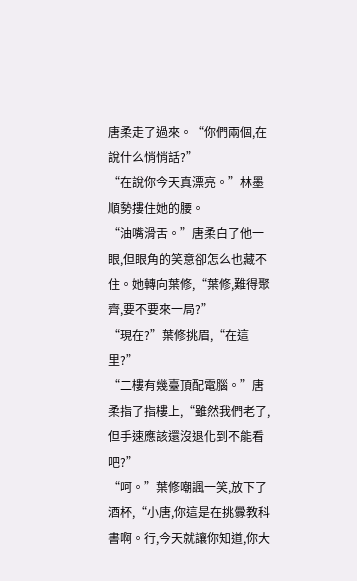唐柔走了過來。“你們兩個,在說什么悄悄話?”
“在說你今天真漂亮。”林墨順勢摟住她的腰。
“油嘴滑舌。”唐柔白了他一眼,但眼角的笑意卻怎么也藏不住。她轉向葉修,“葉修,難得聚齊,要不要來一局?”
“現在?”葉修挑眉,“在這里?”
“二樓有幾臺頂配電腦。”唐柔指了指樓上,“雖然我們老了,但手速應該還沒退化到不能看吧?”
“呵。”葉修嘲諷一笑,放下了酒杯,“小唐,你這是在挑釁教科書啊。行,今天就讓你知道,你大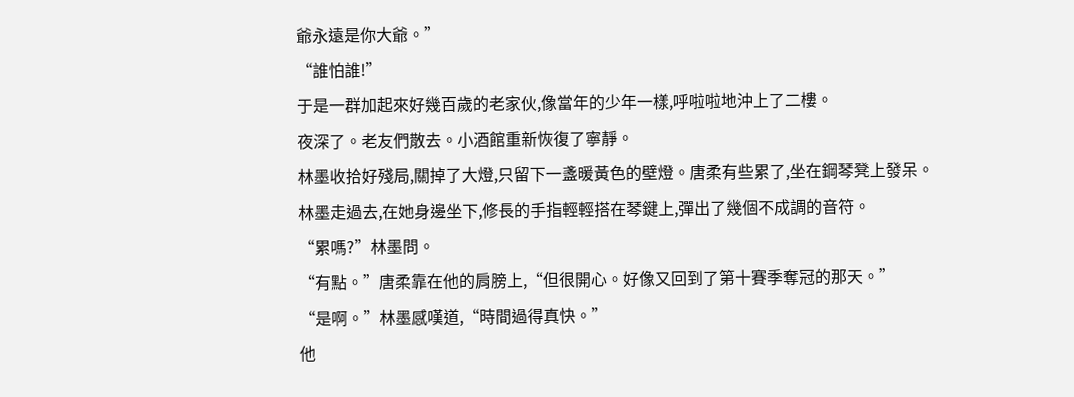爺永遠是你大爺。”
“誰怕誰!”
于是一群加起來好幾百歲的老家伙,像當年的少年一樣,呼啦啦地沖上了二樓。
夜深了。老友們散去。小酒館重新恢復了寧靜。
林墨收拾好殘局,關掉了大燈,只留下一盞暖黃色的壁燈。唐柔有些累了,坐在鋼琴凳上發呆。
林墨走過去,在她身邊坐下,修長的手指輕輕搭在琴鍵上,彈出了幾個不成調的音符。
“累嗎?”林墨問。
“有點。”唐柔靠在他的肩膀上,“但很開心。好像又回到了第十賽季奪冠的那天。”
“是啊。”林墨感嘆道,“時間過得真快。”
他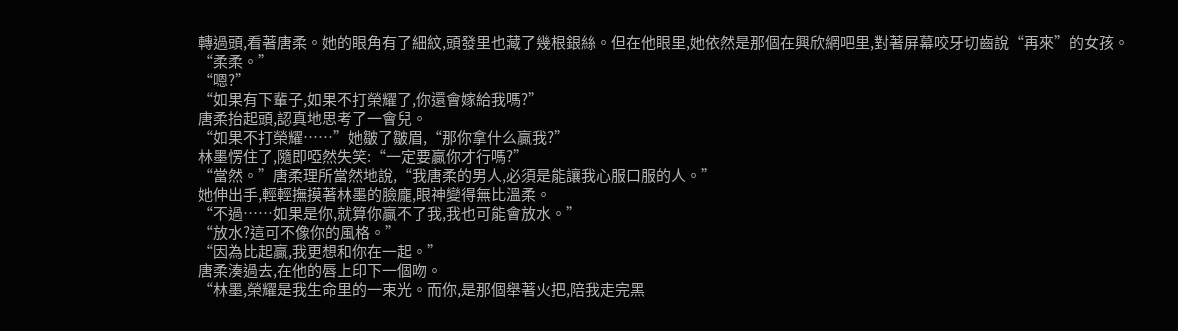轉過頭,看著唐柔。她的眼角有了細紋,頭發里也藏了幾根銀絲。但在他眼里,她依然是那個在興欣網吧里,對著屏幕咬牙切齒說“再來”的女孩。
“柔柔。”
“嗯?”
“如果有下輩子,如果不打榮耀了,你還會嫁給我嗎?”
唐柔抬起頭,認真地思考了一會兒。
“如果不打榮耀……”她皺了皺眉,“那你拿什么贏我?”
林墨愣住了,隨即啞然失笑:“一定要贏你才行嗎?”
“當然。”唐柔理所當然地說,“我唐柔的男人,必須是能讓我心服口服的人。”
她伸出手,輕輕撫摸著林墨的臉龐,眼神變得無比溫柔。
“不過……如果是你,就算你贏不了我,我也可能會放水。”
“放水?這可不像你的風格。”
“因為比起贏,我更想和你在一起。”
唐柔湊過去,在他的唇上印下一個吻。
“林墨,榮耀是我生命里的一束光。而你,是那個舉著火把,陪我走完黑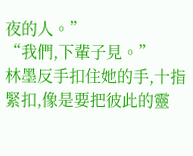夜的人。”
“我們,下輩子見。”
林墨反手扣住她的手,十指緊扣,像是要把彼此的靈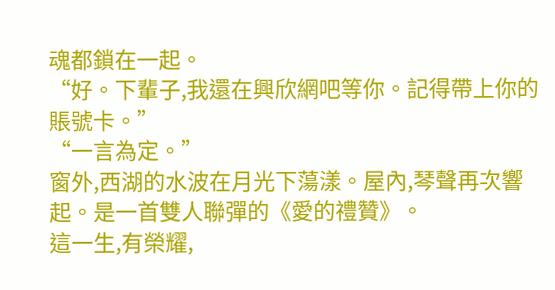魂都鎖在一起。
“好。下輩子,我還在興欣網吧等你。記得帶上你的賬號卡。”
“一言為定。”
窗外,西湖的水波在月光下蕩漾。屋內,琴聲再次響起。是一首雙人聯彈的《愛的禮贊》。
這一生,有榮耀,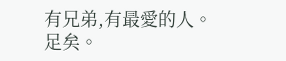有兄弟,有最愛的人。足矣。